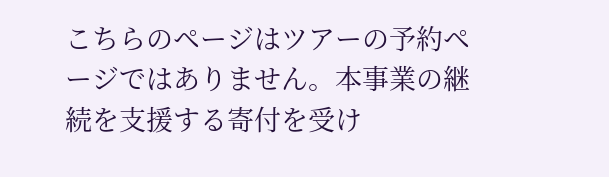こちらのページはツアーの予約ページではありません。本事業の継続を支援する寄付を受け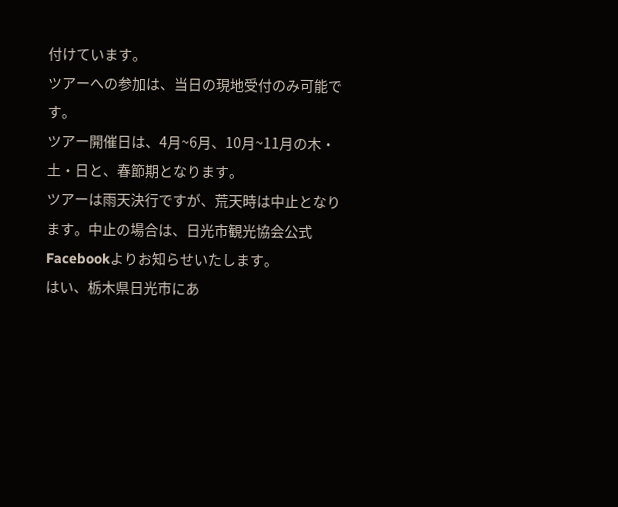付けています。
ツアーへの参加は、当日の現地受付のみ可能です。
ツアー開催日は、4月~6月、10月~11月の木・土・日と、春節期となります。
ツアーは雨天決行ですが、荒天時は中止となります。中止の場合は、日光市観光協会公式Facebookよりお知らせいたします。
はい、栃木県日光市にあ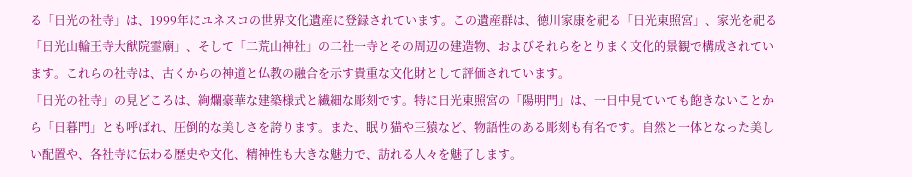る「日光の社寺」は、1999年にユネスコの世界文化遺産に登録されています。この遺産群は、徳川家康を祀る「日光東照宮」、家光を祀る「日光山輪王寺大猷院霊廟」、そして「二荒山神社」の二社一寺とその周辺の建造物、およびそれらをとりまく文化的景観で構成されています。これらの社寺は、古くからの神道と仏教の融合を示す貴重な文化財として評価されています。
「日光の社寺」の見どころは、絢爛豪華な建築様式と繊細な彫刻です。特に日光東照宮の「陽明門」は、一日中見ていても飽きないことから「日暮門」とも呼ばれ、圧倒的な美しさを誇ります。また、眠り猫や三猿など、物語性のある彫刻も有名です。自然と一体となった美しい配置や、各社寺に伝わる歴史や文化、精神性も大きな魅力で、訪れる人々を魅了します。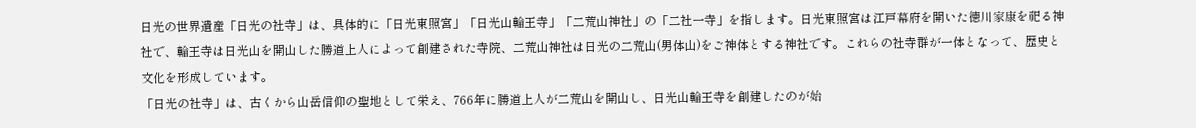日光の世界遺産「日光の社寺」は、具体的に「日光東照宮」「日光山輪王寺」「二荒山神社」の「二社一寺」を指します。日光東照宮は江戸幕府を開いた徳川家康を祀る神社で、輪王寺は日光山を開山した勝道上人によって創建された寺院、二荒山神社は日光の二荒山(男体山)をご神体とする神社です。これらの社寺群が一体となって、歴史と文化を形成しています。
「日光の社寺」は、古くから山岳信仰の聖地として栄え、766年に勝道上人が二荒山を開山し、日光山輪王寺を創建したのが始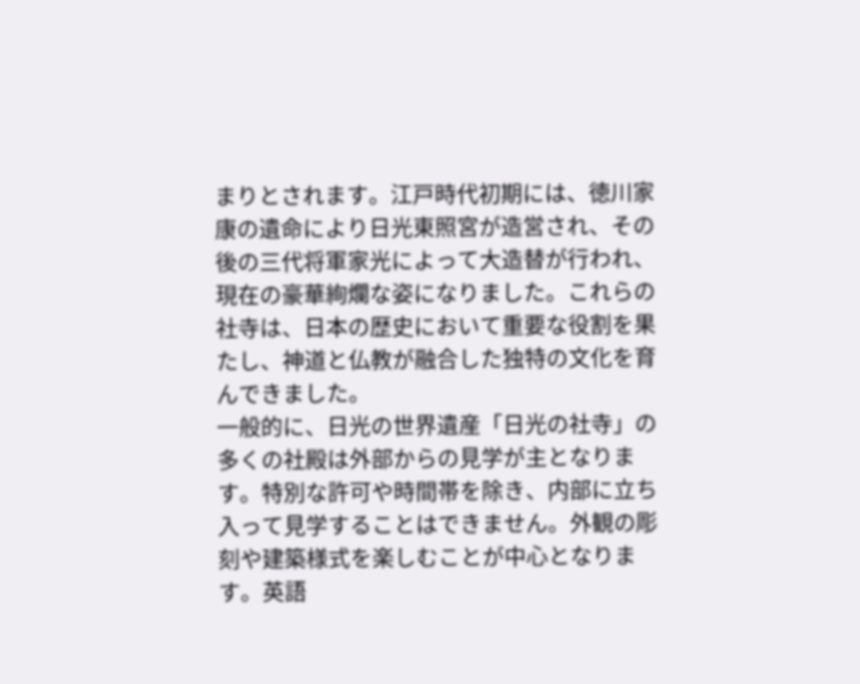まりとされます。江戸時代初期には、徳川家康の遺命により日光東照宮が造営され、その後の三代将軍家光によって大造替が行われ、現在の豪華絢爛な姿になりました。これらの社寺は、日本の歴史において重要な役割を果たし、神道と仏教が融合した独特の文化を育んできました。
一般的に、日光の世界遺産「日光の社寺」の多くの社殿は外部からの見学が主となります。特別な許可や時間帯を除き、内部に立ち入って見学することはできません。外観の彫刻や建築様式を楽しむことが中心となります。英語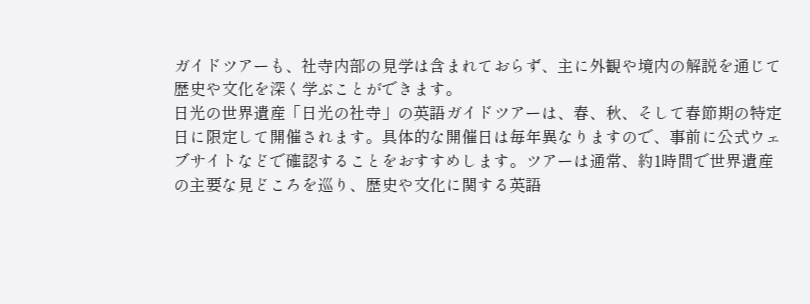ガイドツアーも、社寺内部の見学は含まれておらず、主に外観や境内の解説を通じて歴史や文化を深く学ぶことができます。
日光の世界遺産「日光の社寺」の英語ガイドツアーは、春、秋、そして春節期の特定日に限定して開催されます。具体的な開催日は毎年異なりますので、事前に公式ウェブサイトなどで確認することをおすすめします。ツアーは通常、約1時間で世界遺産の主要な見どころを巡り、歴史や文化に関する英語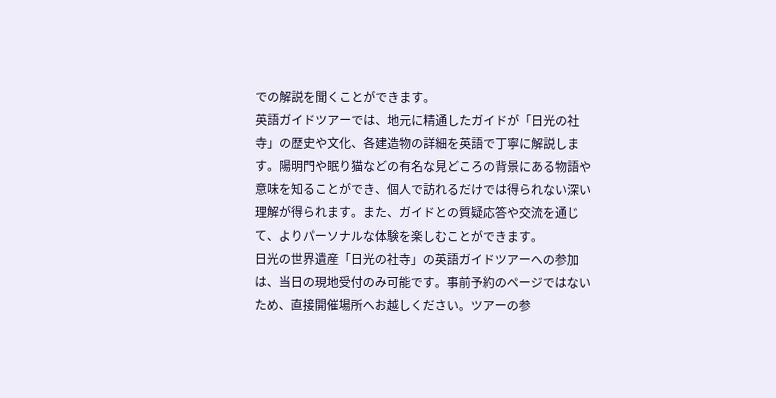での解説を聞くことができます。
英語ガイドツアーでは、地元に精通したガイドが「日光の社寺」の歴史や文化、各建造物の詳細を英語で丁寧に解説します。陽明門や眠り猫などの有名な見どころの背景にある物語や意味を知ることができ、個人で訪れるだけでは得られない深い理解が得られます。また、ガイドとの質疑応答や交流を通じて、よりパーソナルな体験を楽しむことができます。
日光の世界遺産「日光の社寺」の英語ガイドツアーへの参加は、当日の現地受付のみ可能です。事前予約のページではないため、直接開催場所へお越しください。ツアーの参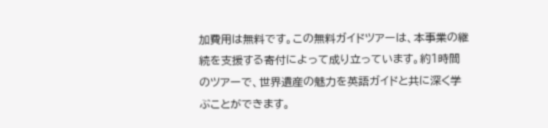加費用は無料です。この無料ガイドツアーは、本事業の継続を支援する寄付によって成り立っています。約1時間のツアーで、世界遺産の魅力を英語ガイドと共に深く学ぶことができます。